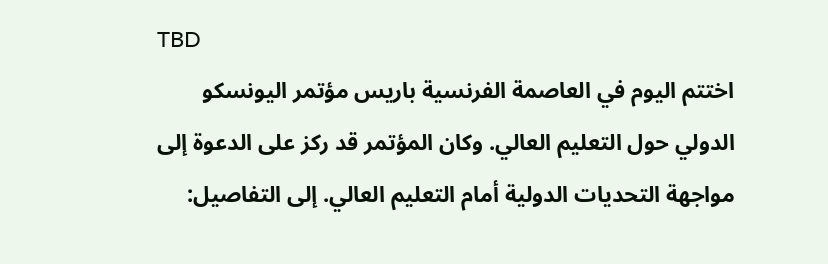TBD
اختتم اليوم في العاصمة الفرنسية باريس مؤتمر اليونسكو الدولي حول التعليم العالي. وكان المؤتمر قد ركز على الدعوة إلى مواجهة التحديات الدولية أمام التعليم العالي. إلى التفاصيل: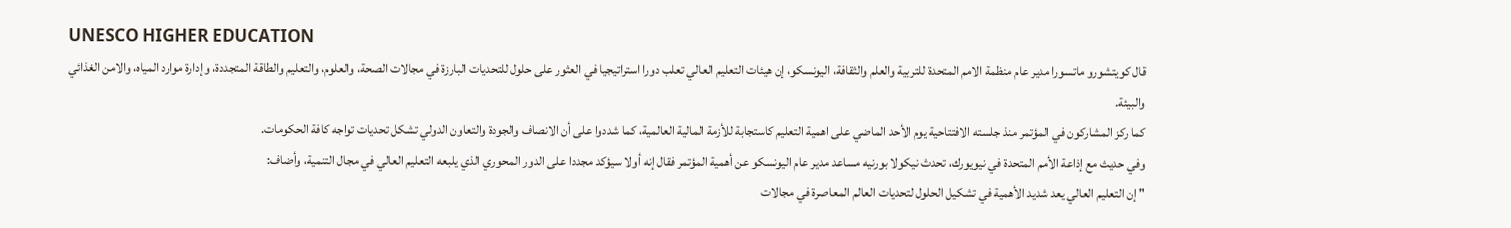UNESCO HIGHER EDUCATION
قال كويتشورو ماتسورا مدير عام منظمة الامم المتحدة للتربية والعلم والثقافة، اليونسكو، إن هيئات التعليم العالي تعلب دورا استراتيجيا في العثور على حلول للتحديات البارزة في مجالات الصحة، والعلوم، والتعليم والطاقة المتجددة، وإدارة موارد المياه، والامن الغذائي والبيئة.
كما ركز المشاركون في المؤتمر منذ جلسته الافتتاحية يوم الأحد الماضي على اهمية التعليم كاستجابة للأزمة المالية العالمية، كما شددوا على أن الانصاف والجودة والتعاون الدولي تشكل تحديات تواجه كافة الحكومات.
وفي حديث مع إذاعة الأمم المتحدة في نيويورك، تحدث نيكولا بورنيه مساعد مدير عام اليونسكو عن أهمية المؤتمر فقال إنه أولا سيؤكد مجددا على الدور المحوري الذي يلبعه التعليم العالي في مجال التنمية، وأضاف:
" إن التعليم العالي يعد شديد الأهمية في تشكيل الحلول لتحديات العالم المعاصرة في مجالات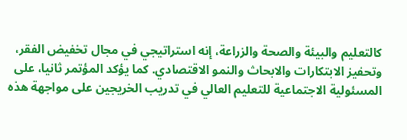كالتعليم والبيئة والصحة والزراعة، إنه استراتيجي في مجال تخفيض الفقر، وتحفيز الابتكارات والابحاث والنمو الاقتصادي. كما يؤكد المؤتمر ثانيا، على المسئولية الاجتماعية للتعليم العالي في تدريب الخريجين على مواجهة هذه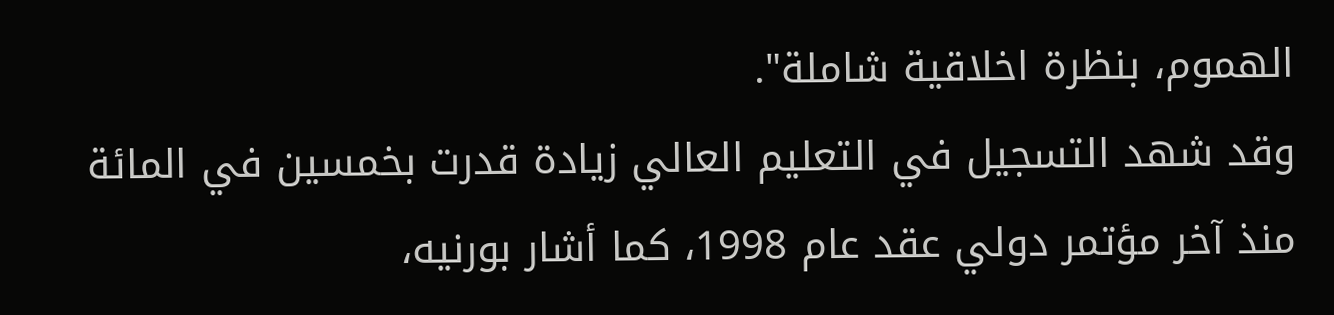الهموم، بنظرة اخلاقية شاملة".
وقد شهد التسجيل في التعليم العالي زيادة قدرت بخمسين في المائة منذ آخر مؤتمر دولي عقد عام 1998، كما أشار بورنيه،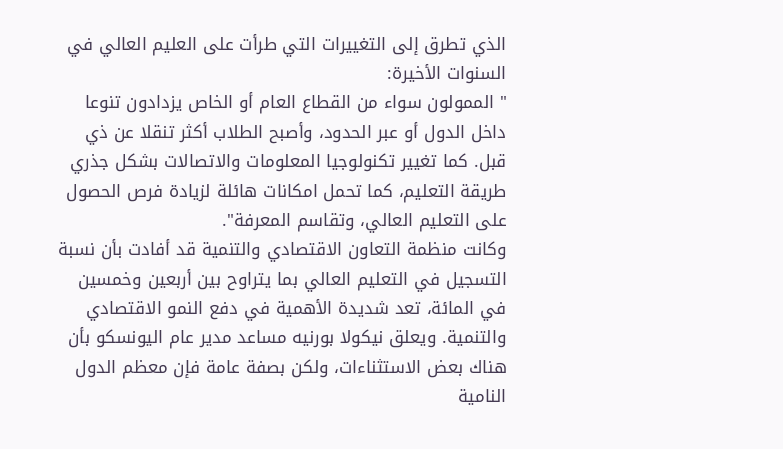الذي تطرق إلى التغييرات التي طرأت على العليم العالي في السنوات الأخيرة:
" الممولون سواء من القطاع العام أو الخاص يزدادون تنوعا داخل الدول أو عبر الحدود، وأصبح الطلاب أكثر تنقلا عن ذي قبل. كما تغيير تكنولوجيا المعلومات والاتصالات بشكل جذري طريقة التعليم، كما تحمل امكانات هائلة لزيادة فرص الحصول على التعليم العالي، وتقاسم المعرفة".
وكانت منظمة التعاون الاقتصادي والتنمية قد أفادت بأن نسبة التسجيل في التعليم العالي بما يتراوح بين أربعين وخمسين في المائة، تعد شديدة الأهمية في دفع النمو الاقتصادي والتنمية. ويعلق نيكولا بورنيه مساعد مدير عام اليونسكو بأن هناك بعض الاستثناءات، ولكن بصفة عامة فإن معظم الدول النامية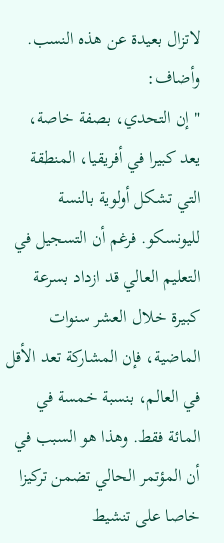لاتزال بعيدة عن هذه النسب. وأضاف:
" إن التحدي، بصفة خاصة، يعد كبيرا في أفريقيا، المنطقة التي تشكل أولوية بالنسة لليونسكو. فرغم أن التسجيل في التعليم العالي قد ازداد بسرعة كبيرة خلال العشر سنوات الماضية، فإن المشاركة تعد الأقل في العالم، بنسبة خمسة في المائة فقط. وهذا هو السبب في أن المؤتمر الحالي تضمن تركيزا خاصا على تنشيط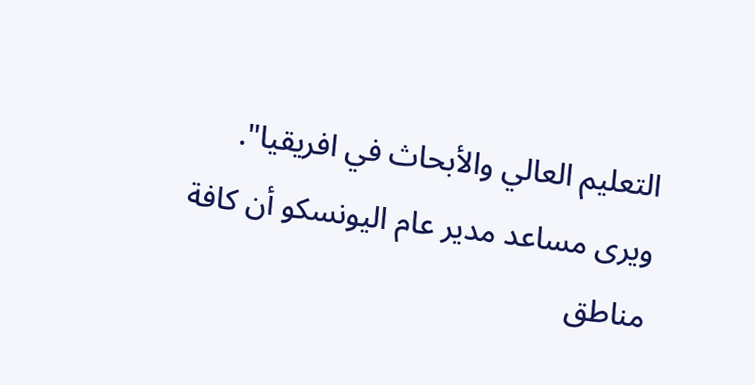التعليم العالي والأبحاث في افريقيا".
ويرى مساعد مدير عام اليونسكو أن كافة مناطق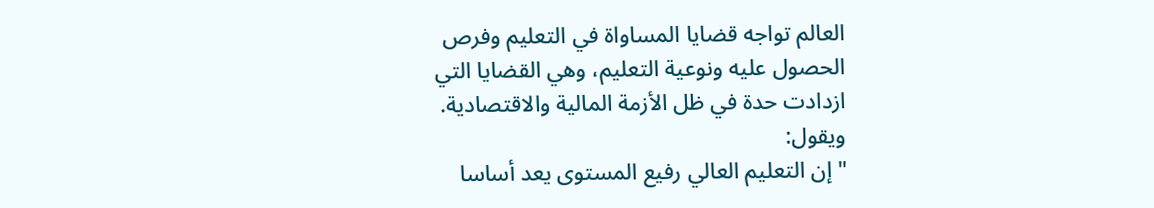العالم تواجه قضايا المساواة في التعليم وفرص الحصول عليه ونوعية التعليم، وهي القضايا التي ازدادت حدة في ظل الأزمة المالية والاقتصادية. ويقول:
" إن التعليم العالي رفيع المستوى يعد أساسا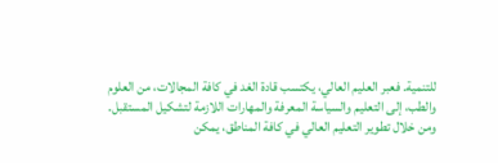للتنمية. فعبر العليم العالي، يكتسب قادة الغد في كافة المجالات، من العلوم والطب، إلى التعليم والسياسة المعرفة والمهارات اللازمة لتشكيل المستقبل. ومن خلال تطوير التعليم العالي في كافة المناطق، يمكن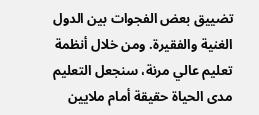تضييق بعض الفجوات بين الدول الغنية والفقيرة. ومن خلال أنظمة تعليم عالي مرنة، سنجعل التعليم مدى الحياة حقيقة أمام ملايين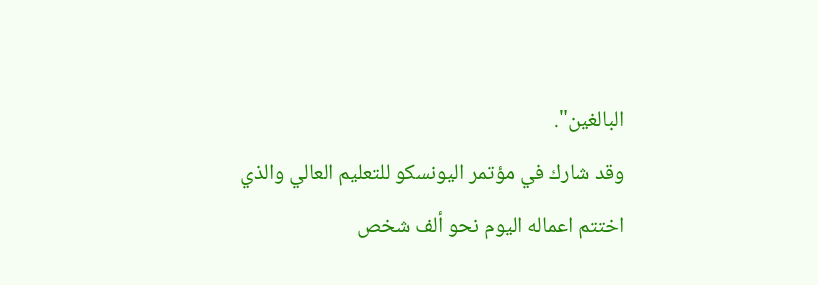البالغين".
وقد شارك في مؤتمر اليونسكو للتعليم العالي والذي اختتم اعماله اليوم نحو ألف شخص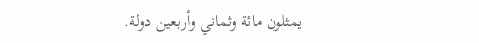يمثلون مائة وثماني وأربعين دولة.